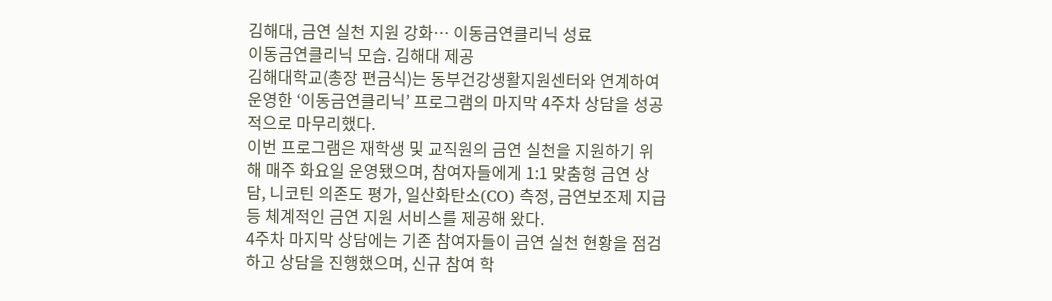김해대, 금연 실천 지원 강화… 이동금연클리닉 성료
이동금연클리닉 모습. 김해대 제공
김해대학교(총장 편금식)는 동부건강생활지원센터와 연계하여 운영한 ‘이동금연클리닉’ 프로그램의 마지막 4주차 상담을 성공적으로 마무리했다.
이번 프로그램은 재학생 및 교직원의 금연 실천을 지원하기 위해 매주 화요일 운영됐으며, 참여자들에게 1:1 맞춤형 금연 상담, 니코틴 의존도 평가, 일산화탄소(CO) 측정, 금연보조제 지급 등 체계적인 금연 지원 서비스를 제공해 왔다.
4주차 마지막 상담에는 기존 참여자들이 금연 실천 현황을 점검하고 상담을 진행했으며, 신규 참여 학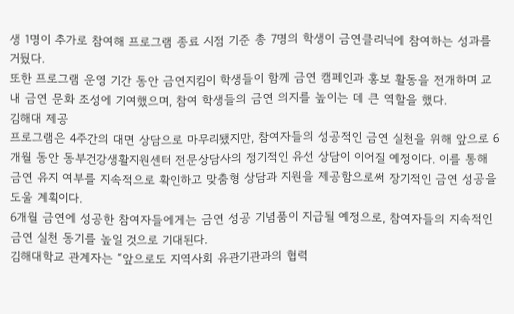생 1명이 추가로 참여해 프로그램 종료 시점 기준 총 7명의 학생이 금연클리닉에 참여하는 성과를 거뒀다.
또한 프로그램 운영 기간 동안 금연지킴이 학생들이 함께 금연 캠페인과 홍보 활동을 전개하며 교내 금연 문화 조성에 기여했으며, 참여 학생들의 금연 의지를 높이는 데 큰 역할을 했다.
김해대 제공
프로그램은 4주간의 대면 상담으로 마무리됐지만, 참여자들의 성공적인 금연 실천을 위해 앞으로 6개월 동안 동부건강생활지원센터 전문상담사의 정기적인 유선 상담이 이어질 예정이다. 이를 통해 금연 유지 여부를 지속적으로 확인하고 맞춤형 상담과 지원을 제공함으로써 장기적인 금연 성공을 도울 계획이다.
6개월 금연에 성공한 참여자들에게는 금연 성공 기념품이 지급될 예정으로, 참여자들의 지속적인 금연 실천 동기를 높일 것으로 기대된다.
김해대학교 관계자는 “앞으로도 지역사회 유관기관과의 협력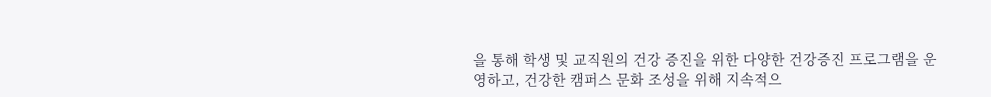을 통해 학생 및 교직원의 건강 증진을 위한 다양한 건강증진 프로그램을 운영하고, 건강한 캠퍼스 문화 조성을 위해 지속적으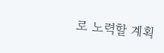로 노력할 계획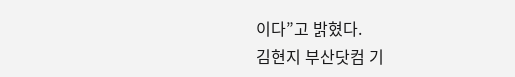이다”고 밝혔다.
김현지 부산닷컴 기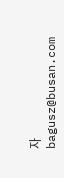자 bagusz@busan.com